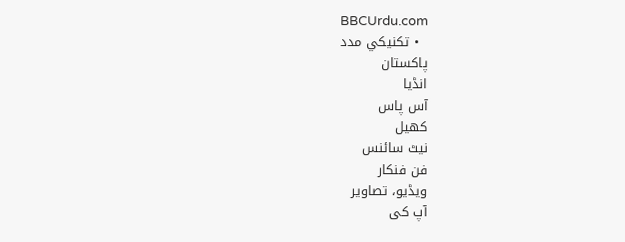BBCUrdu.com
  • تکنيکي مدد
پاکستان
انڈیا
آس پاس
کھیل
نیٹ سائنس
فن فنکار
ویڈیو، تصاویر
آپ کی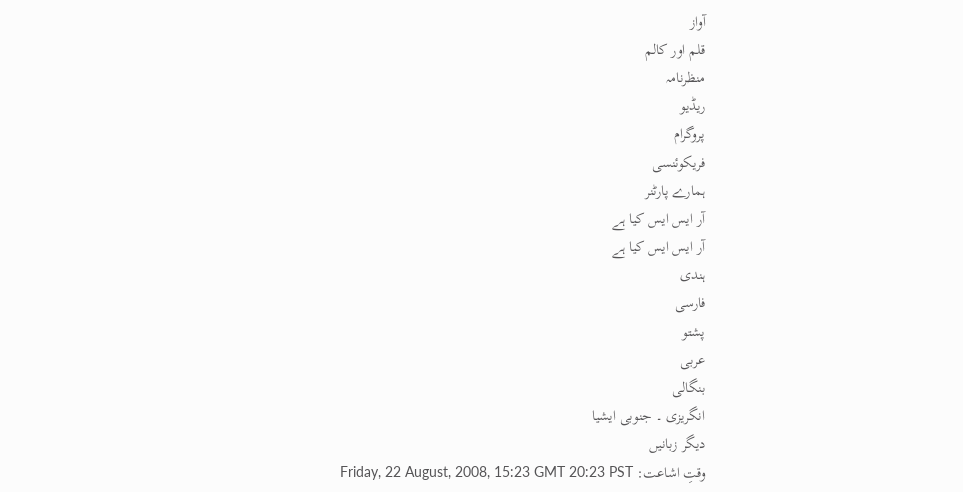آواز
قلم اور کالم
منظرنامہ
ریڈیو
پروگرام
فریکوئنسی
ہمارے پارٹنر
آر ایس ایس کیا ہے
آر ایس ایس کیا ہے
ہندی
فارسی
پشتو
عربی
بنگالی
انگریزی ۔ جنوبی ایشیا
دیگر زبانیں
وقتِ اشاعت: Friday, 22 August, 2008, 15:23 GMT 20:23 PST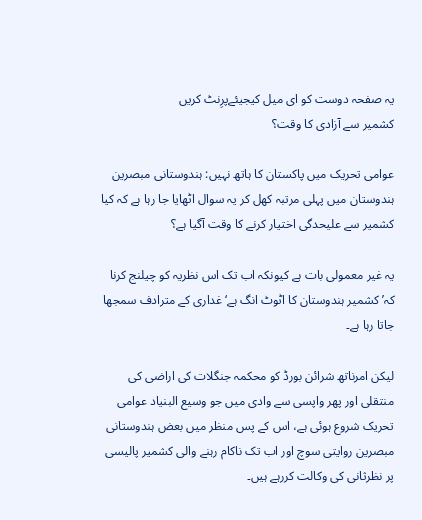یہ صفحہ دوست کو ای میل کیجیئےپرِنٹ کریں
کشمیر سے آزادی کا وقت؟

عوامی تحریک میں پاکستان کا ہاتھ نہیں: ہندوستانی مبصرین
ہندوستان میں پہلی مرتبہ کھل کر یہ سوال اٹھایا جا رہا ہے کہ کیا کشمیر سے علیحدگی اختیار کرنے کا وقت آگیا ہے؟

یہ غیر معمولی بات ہے کیونکہ اب تک اس نظریہ کو چیلنج کرنا کہ’ کشمیر ہندوستان کا اٹوٹ انگ ہے‘ غداری کے مترادف سمجھا جاتا رہا ہے۔

لیکن امرناتھ شرائن بورڈ کو محکمہ جنگلات کی اراضی کی منتقلی اور پھر واپسی سے وادی میں جو وسیع البنیاد عوامی تحریک شروع ہوئی ہے، اس کے پس منظر میں بعض ہندوستانی مبصرین روایتی سوچ اور اب تک ناکام رہنے والی کشمیر پالیسی پر نظرثانی کی وکالت کررہے ہیں۔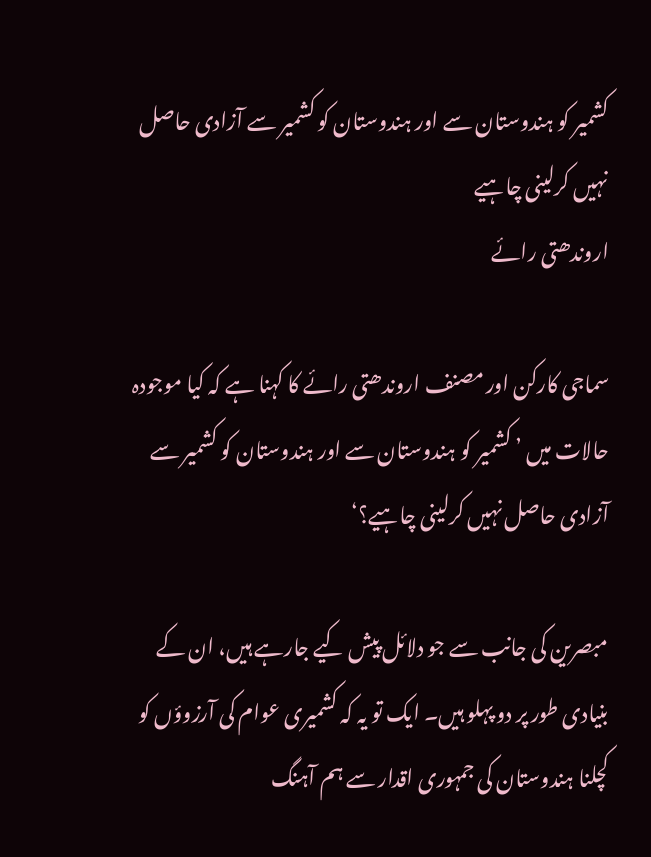کشمیر کو ہندوستان سے اور ہندوستان کو کشمیر سے آزادی حاصل نہیں کرلینی چاہیے
اروندھتی رائے

سماجی کارکن اور مصنف اروندھتی رائے کا کہنا ہے کہ کیا موجودہ حالات میں ’ کشمیر کو ہندوستان سے اور ہندوستان کو کشمیر سے آزادی حاصل نہیں کرلینی چاہیے؟‘

مبصرین کی جانب سے جو دلائل پیش کیے جارہے ہیں، ان کے بنیادی طور پر دو پہلو ہیں۔ ایک تو یہ کہ کشمیری عوام کی آرزوؤں کو کچلنا ہندوستان کی جمہوری اقدار سے ہم آہنگ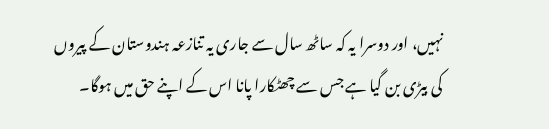نہیں، اور دوسرا یہ کہ ساٹھ سال سے جاری یہ تنازعہ ہندوستان کے پیروں کی بیڑی بن گیا ہے جس سے چھٹکارا پانا اس کے اپنے حق میں ہوگا۔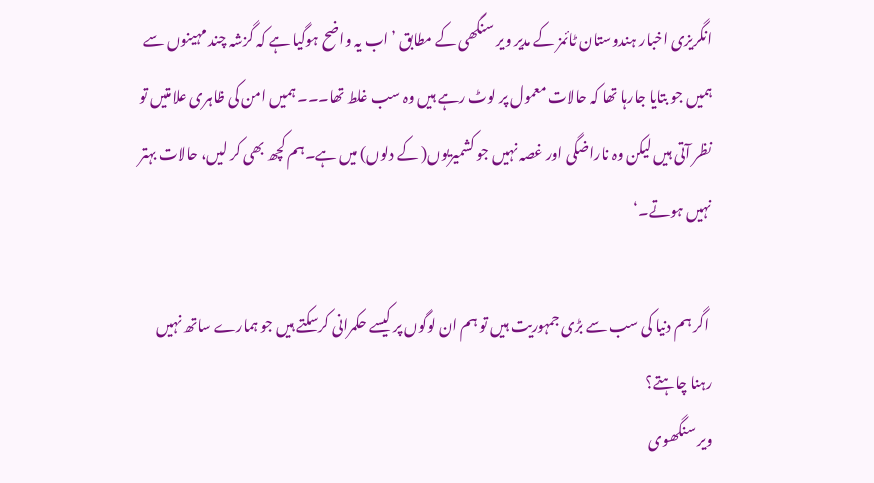انگریزی اخبار ہندوستان ٹائمز کے مدیر ویر سنگھی کے مطابق ’اب یہ واضح ہوگیا ہے کہ گزشہ چند مہینوں سے ہمیں جو بتایا جارہا تھا کہ حالات معمول پر لوٹ رہے ہیں وہ سب غلط تھا۔۔۔ ہمیں امن کی ظاہری علامتیں تو نظر آتی ہیں لیکن وہ ناراضگی اور غصہ نہیں جو کشمیریوں( کے دلوں) میں ہے۔ہم کچھ بھی کر لیں، حالات بہتر نہیں ہوتے۔‘

 اگر ہم دنیا کی سب سے بڑی جمہوریت ہیں تو ہم ان لوگوں پر کیسے حکمرانی کرسکتے ہیں جو ہمارے ساتھ نہیں رہنا چاہتے؟
ویر سنگھوی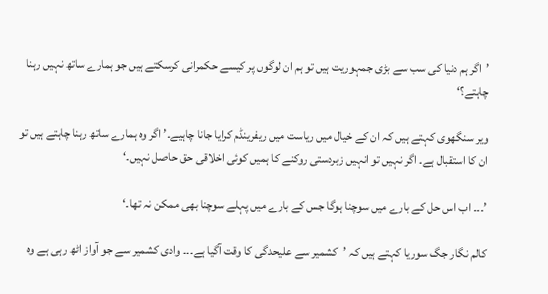’اگر ہم دنیا کی سب سے بڑی جمہوریت ہیں تو ہم ان لوگوں پر کیسے حکمرانی کرسکتے ہیں جو ہمارے ساتھ نہیں رہنا چاہتے؟‘

ویر سنگھوی کہتے ہیں کہ ان کے خیال میں ریاست میں ریفرینڈم کرایا جانا چاہیے۔’ اگر وہ ہمارے ساتھ رہنا چاہتے ہیں تو ان کا استقبال ہے۔ اگر نہیں تو انہیں زبردستی روکنے کا ہمیں کوئی اخلاقی حق حاصل نہیں۔‘

’۔۔۔ اب اس حل کے بارے میں سوچنا ہوگا جس کے بارے میں پہلے سوچنا بھی ممکن نہ تھا۔‘

کالم نگار جگ سوریا کہتے ہیں کہ ’کشمیر سے علیحدگی کا وقت آگیا ہے۔۔۔ وادی کشمیر سے جو آواز اٹھ رہی ہے وہ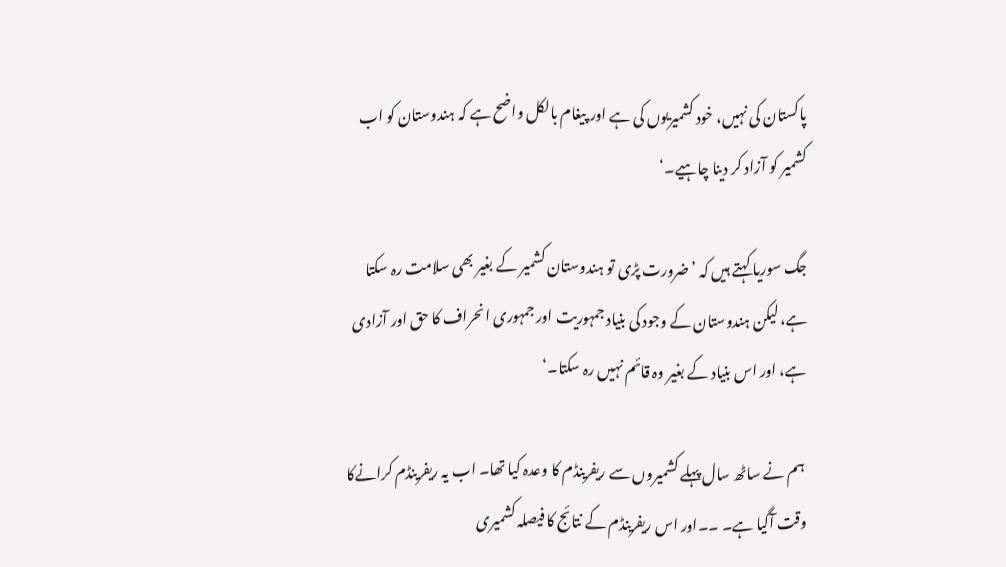پاکستان کی نہیں، خود کشمیریوں کی ہے اور پیغام بالکل واضح ہے کہ ہندوستان کو اب کشمیر کو آزاد کر دینا چاہیے۔‘

جگ سوریا کہتے ہیں کہ ’ضرورت پڑی تو ہندوستان کشمیر کے بغیر بھی سلامت رہ سکتا ہے، لیکن ہندوستان کے وجود کی بنیاد جمہوریت اور جمہوری انحراف کا حق اور آزادی ہے، اور اس بنیاد کے بغیر وہ قائم نہیں رہ سکتا۔‘

 ہم نے ساٹھ سال پہلے کشمیروں سے ریفرینڈم کا وعدہ کیا تھا۔ اب یہ ریفرینڈم کرانےکا وقت آگیا ہے۔ ۔۔اور اس ریفرینڈم کے نتائج کا فیصلہ کشمیری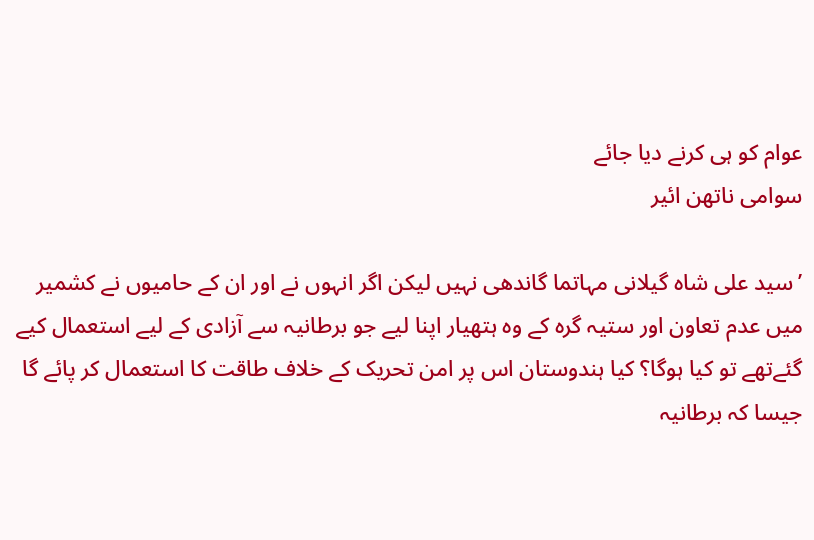عوام کو ہی کرنے دیا جائے
سوامی ناتھن ائیر

’سید علی شاہ گیلانی مہاتما گاندھی نہیں لیکن اگر انہوں نے اور ان کے حامیوں نے کشمیر میں عدم تعاون اور ستیہ گرہ کے وہ ہتھیار اپنا لیے جو برطانیہ سے آزادی کے لیے استعمال کیے گئےتھے تو کیا ہوگا؟ کیا ہندوستان اس پر امن تحریک کے خلاف طاقت کا استعمال کر پائے گا جیسا کہ برطانیہ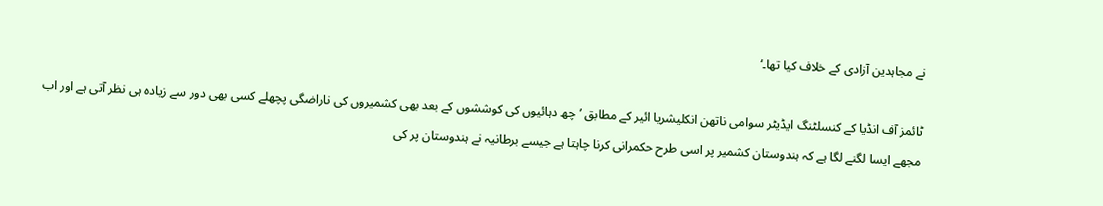نے مجاہدین آزادی کے خلاف کیا تھا۔‘

ٹائمز آف انڈیا کے کنسلٹنگ ایڈیٹر سوامی ناتھن انکلیشریا ائیر کے مطابق ’چھ دہائیوں کی کوششوں کے بعد بھی کشمیروں کی ناراضگی پچھلے کسی بھی دور سے زیادہ ہی نظر آتی ہے اور اب مجھے ایسا لگنے لگا ہے کہ ہندوستان کشمیر پر اسی طرح حکمرانی کرنا چاہتا ہے جیسے برطانیہ نے ہندوستان پر کی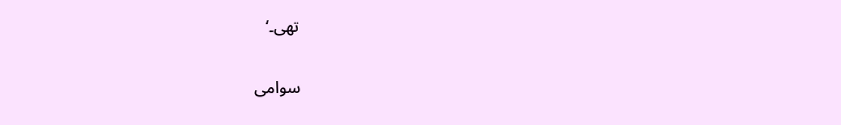تھی۔‘

سوامی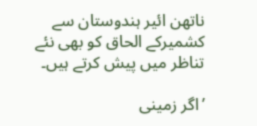ناتھن ائیر ہندوستان سے کشمیرکے الحاق کو بھی نئے تناظر میں پیش کرتے ہیں۔

’اگر زمینی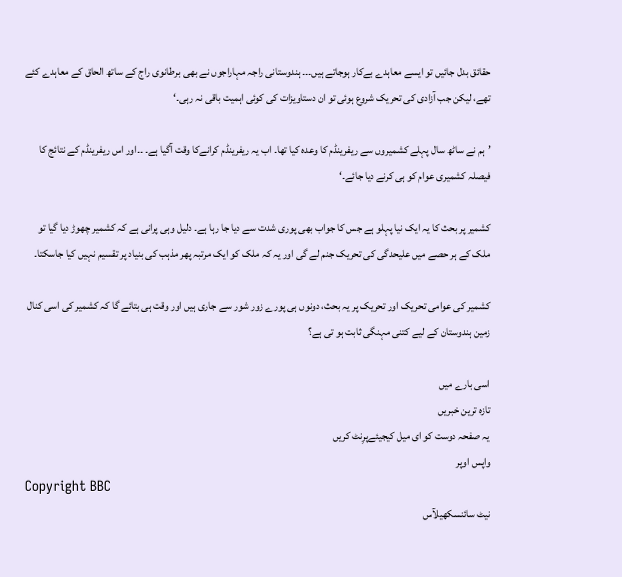حقائق بدل جائیں تو ایسے معاہدے بےکار ہوجاتے ہیں۔۔۔ ہندوستانی راجہ مہاراجوں نے بھی برطانوی راج کے ساتھ الحاق کے معاہدے کئے تھے، لیکن جب آزادی کی تحریک شروع ہوئی تو ان دستاویزات کی کوئی اہمیت باقی نہ رہی۔‘

’ہم نے ساٹھ سال پہلے کشمیروں سے ریفرینڈم کا وعدہ کیا تھا۔ اب یہ ریفرینڈم کرانےکا وقت آگیا ہے۔ ۔۔اور اس ریفرینڈم کے نتائج کا فیصلہ کشمیری عوام کو ہی کرنے دیا جائے۔‘

کشمیر پر بحث کا یہ ایک نیا پہلو ہے جس کا جواب بھی پوری شدت سے دیا جا رہا ہے۔ دلیل وہی پرانی ہے کہ کشمیر چھوڑ دیا گیا تو ملک کے ہر حصے میں علیحدگی کی تحریک جنم لے گی اور یہ کہ ملک کو ایک مرتبہ پھر مذہب کی بنیاد پر تقسیم نہیں کیا جاسکتا۔

کشمیر کی عوامی تحریک اور تحریک پر یہ بحث، دونوں ہی پورے زور شور سے جاری ہیں اور وقت ہی بتائے گا کہ کشمیر کی اسی کنال زمین ہندوستان کے لیے کتنی مہنگی ثابت ہو تی ہے؟

اسی بارے میں
تازہ ترین خبریں
یہ صفحہ دوست کو ای میل کیجیئےپرِنٹ کریں
واپس اوپر
Copyright BBC
نیٹ سائنسکھیلآس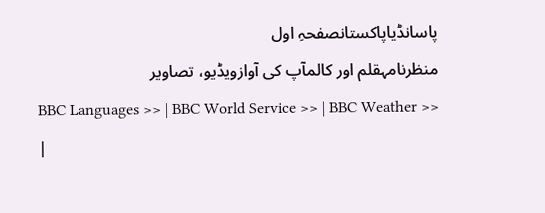پاسانڈیاپاکستانصفحہِ اول
منظرنامہقلم اور کالمآپ کی آوازویڈیو، تصاویر
BBC Languages >> | BBC World Service >> | BBC Weather >> |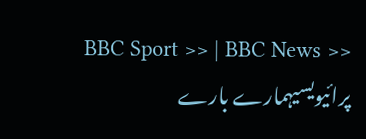BBC Sport >> | BBC News >>
پرائیویسیہمارے بارے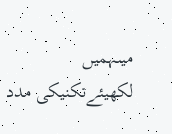میںہمیں لکھیئےتکنیکی مدد